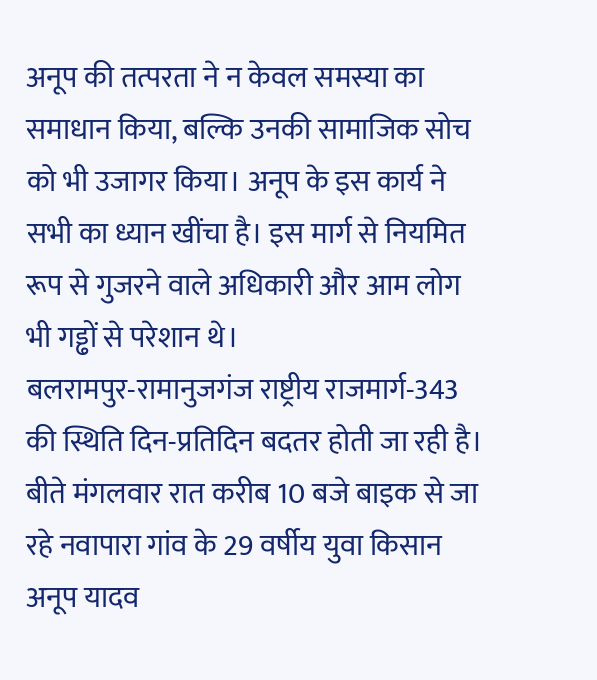अनूप की तत्परता ने न केवल समस्या का समाधान किया, बल्कि उनकी सामाजिक सोच को भी उजागर किया। अनूप के इस कार्य ने सभी का ध्यान खींचा है। इस मार्ग से नियमित रूप से गुजरने वाले अधिकारी और आम लोग भी गड्ढों से परेशान थे।
बलरामपुर-रामानुजगंज राष्ट्रीय राजमार्ग-343 की स्थिति दिन-प्रतिदिन बदतर होती जा रही है। बीते मंगलवार रात करीब 10 बजे बाइक से जा रहे नवापारा गांव के 29 वर्षीय युवा किसान अनूप यादव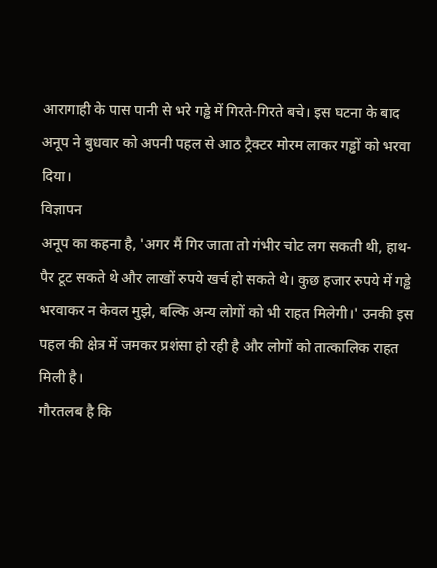आरागाही के पास पानी से भरे गड्ढे में गिरते-गिरते बचे। इस घटना के बाद अनूप ने बुधवार को अपनी पहल से आठ ट्रैक्टर मोरम लाकर गड्ढों को भरवा दिया।
विज्ञापन
अनूप का कहना है, 'अगर मैं गिर जाता तो गंभीर चोट लग सकती थी, हाथ-पैर टूट सकते थे और लाखों रुपये खर्च हो सकते थे। कुछ हजार रुपये में गड्ढे भरवाकर न केवल मुझे, बल्कि अन्य लोगों को भी राहत मिलेगी।' उनकी इस पहल की क्षेत्र में जमकर प्रशंसा हो रही है और लोगों को तात्कालिक राहत मिली है।
गौरतलब है कि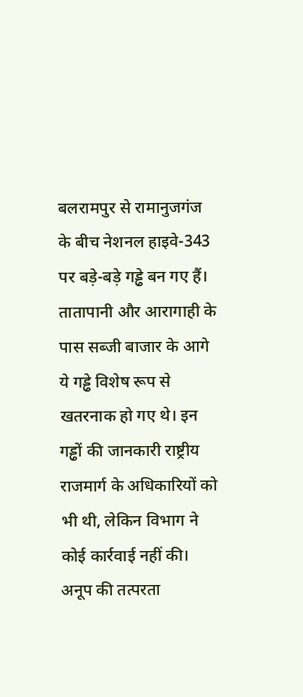बलरामपुर से रामानुजगंज के बीच नेशनल हाइवे-343 पर बड़े-बड़े गड्ढे बन गए हैं। तातापानी और आरागाही के पास सब्जी बाजार के आगे ये गड्ढे विशेष रूप से खतरनाक हो गए थे। इन गड्ढों की जानकारी राष्ट्रीय राजमार्ग के अधिकारियों को भी थी, लेकिन विभाग ने कोई कार्रवाई नहीं की। अनूप की तत्परता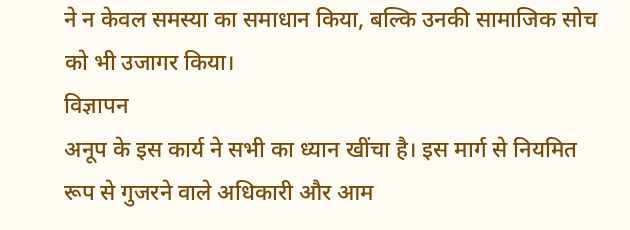ने न केवल समस्या का समाधान किया, बल्कि उनकी सामाजिक सोच को भी उजागर किया।
विज्ञापन
अनूप के इस कार्य ने सभी का ध्यान खींचा है। इस मार्ग से नियमित रूप से गुजरने वाले अधिकारी और आम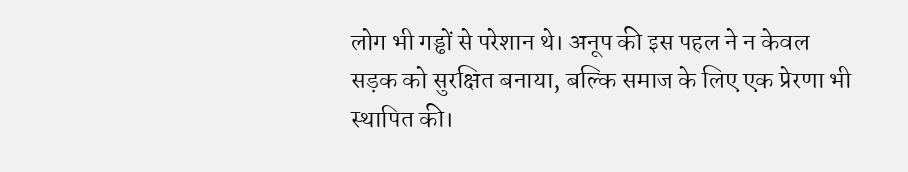लोग भी गड्ढों से परेशान थे। अनूप की इस पहल ने न केवल सड़क को सुरक्षित बनाया, बल्कि समाज के लिए एक प्रेरणा भी स्थापित की।